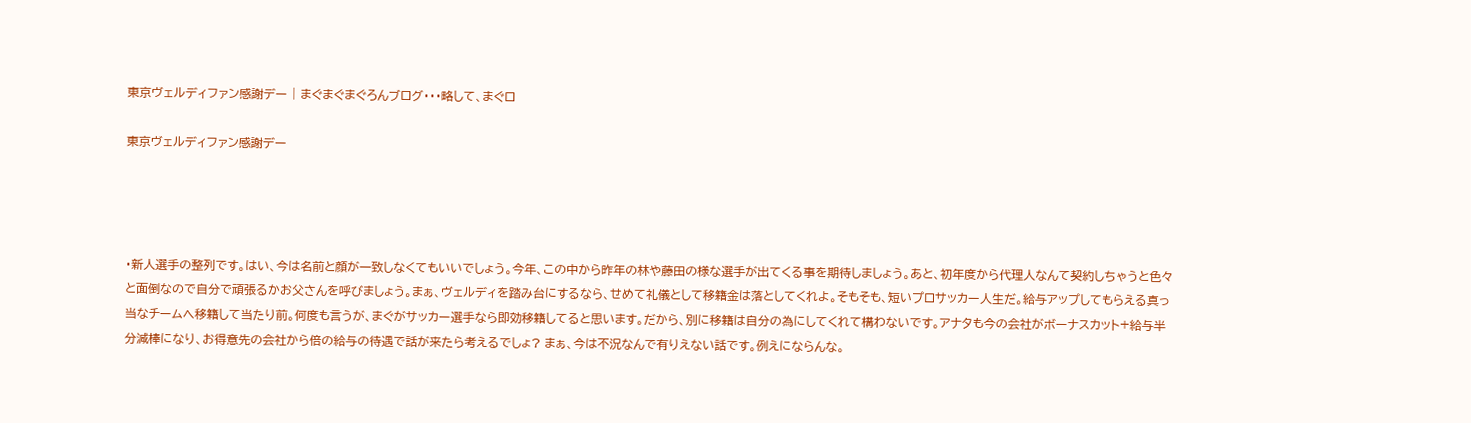東京ヴェルディファン感謝デー | まぐまぐまぐろんブログ・・・略して、まぐロ

東京ヴェルディファン感謝デー




・新人選手の整列です。はい、今は名前と顔が一致しなくてもいいでしょう。今年、この中から昨年の林や藤田の様な選手が出てくる事を期待しましょう。あと、初年度から代理人なんて契約しちゃうと色々と面倒なので自分で頑張るかお父さんを呼びましょう。まぁ、ヴェルディを踏み台にするなら、せめて礼儀として移籍金は落としてくれよ。そもそも、短いプロサッカー人生だ。給与アップしてもらえる真っ当なチームへ移籍して当たり前。何度も言うが、まぐがサッカー選手なら即効移籍してると思います。だから、別に移籍は自分の為にしてくれて構わないです。アナタも今の会社がボーナスカット+給与半分減棒になり、お得意先の会社から倍の給与の待遇で話が来たら考えるでしょ? まぁ、今は不況なんで有りえない話です。例えにならんな。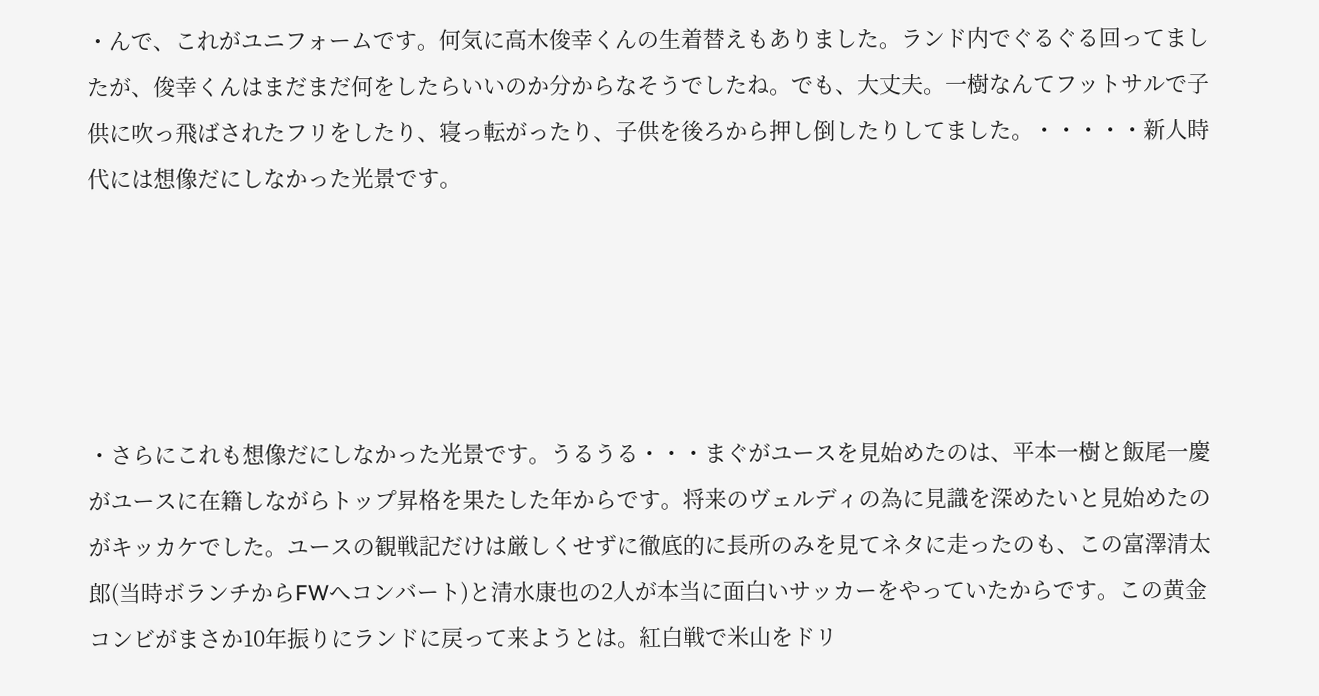・んで、これがユニフォームです。何気に高木俊幸くんの生着替えもありました。ランド内でぐるぐる回ってましたが、俊幸くんはまだまだ何をしたらいいのか分からなそうでしたね。でも、大丈夫。一樹なんてフットサルで子供に吹っ飛ばされたフリをしたり、寝っ転がったり、子供を後ろから押し倒したりしてました。・・・・・新人時代には想像だにしなかった光景です。





・さらにこれも想像だにしなかった光景です。うるうる・・・まぐがユースを見始めたのは、平本一樹と飯尾一慶がユースに在籍しながらトップ昇格を果たした年からです。将来のヴェルディの為に見識を深めたいと見始めたのがキッカケでした。ユースの観戦記だけは厳しくせずに徹底的に長所のみを見てネタに走ったのも、この富澤清太郎(当時ボランチからFWへコンバート)と清水康也の2人が本当に面白いサッカーをやっていたからです。この黄金コンビがまさか10年振りにランドに戻って来ようとは。紅白戦で米山をドリ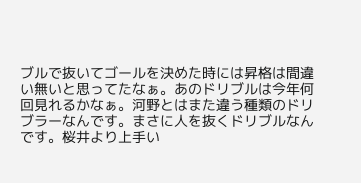ブルで抜いてゴールを決めた時には昇格は間違い無いと思ってたなぁ。あのドリブルは今年何回見れるかなぁ。河野とはまた違う種類のドリブラーなんです。まさに人を抜くドリブルなんです。桜井より上手い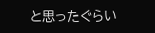と思ったぐらい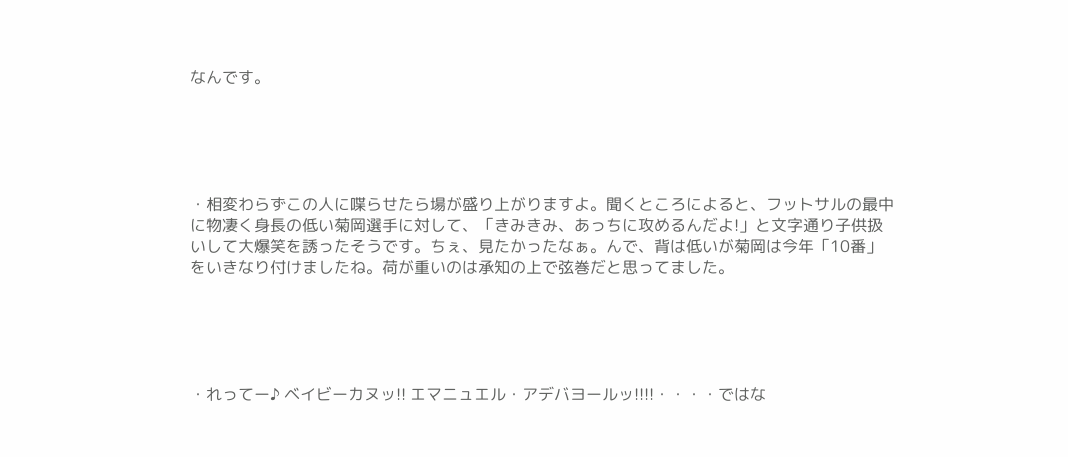なんです。





・相変わらずこの人に喋らせたら場が盛り上がりますよ。聞くところによると、フットサルの最中に物凄く身長の低い菊岡選手に対して、「きみきみ、あっちに攻めるんだよ!」と文字通り子供扱いして大爆笑を誘ったそうです。ちぇ、見たかったなぁ。んで、背は低いが菊岡は今年「10番」をいきなり付けましたね。荷が重いのは承知の上で弦巻だと思ってました。





・れってー♪ ベイビーカヌッ!! エマニュエル・アデバヨールッ!!!!・・・・ではな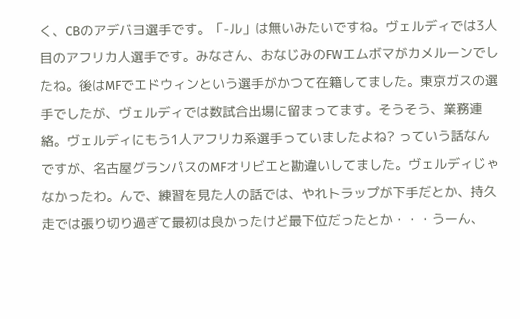く、CBのアデバヨ選手です。「-ル」は無いみたいですね。ヴェルディでは3人目のアフリカ人選手です。みなさん、おなじみのFWエムボマがカメルーンでしたね。後はMFでエドウィンという選手がかつて在籍してました。東京ガスの選手でしたが、ヴェルディでは数試合出場に留まってます。そうそう、業務連絡。ヴェルディにもう1人アフリカ系選手っていましたよね? っていう話なんですが、名古屋グランパスのMFオリビエと勘違いしてました。ヴェルディじゃなかったわ。んで、練習を見た人の話では、やれトラップが下手だとか、持久走では張り切り過ぎて最初は良かったけど最下位だったとか・・・うーん、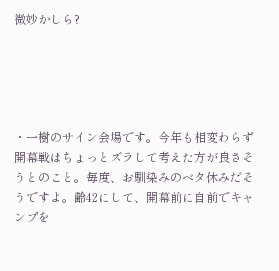微妙かしら?





・一樹のサイン会場です。今年も相変わらず開幕戦はちょっとズラして考えた方が良さそうとのこと。毎度、お馴染みのベタ休みだそうですよ。齢42にして、開幕前に自前でキャンプを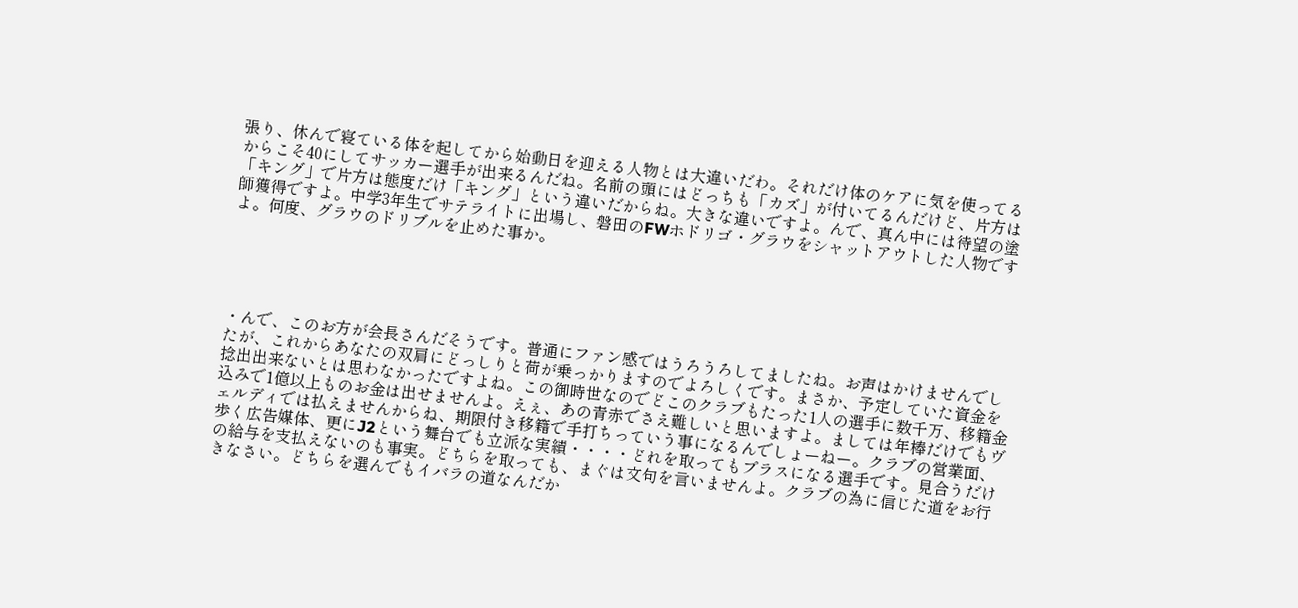張り、休んで寝ている体を起してから始動日を迎える人物とは大違いだわ。それだけ体のケアに気を使ってるからこそ40にしてサッカー選手が出来るんだね。名前の頭にはどっちも「カズ」が付いてるんだけど、片方は「キング」で片方は態度だけ「キング」という違いだからね。大きな違いですよ。んで、真ん中には待望の塗師獲得ですよ。中学3年生でサテライトに出場し、磐田のFWホドリゴ・グラウをシャットアウトした人物ですよ。何度、グラウのドリブルを止めた事か。





・んで、このお方が会長さんだそうです。普通にファン感ではうろうろしてましたね。お声はかけませんでしたが、これからあなたの双肩にどっしりと荷が乗っかりますのでよろしくです。まさか、予定していた資金を捻出出来ないとは思わなかったですよね。この御時世なのでどこのクラブもたった1人の選手に数千万、移籍金込みで1億以上ものお金は出せませんよ。えぇ、あの青赤でさえ難しいと思いますよ。ましては年棒だけでもヴェルディでは払えませんからね、期限付き移籍で手打ちっていう事になるんでしょーねー。クラブの営業面、歩く広告媒体、更にJ2という舞台でも立派な実績・・・・どれを取ってもプラスになる選手です。見合うだけの給与を支払えないのも事実。どちらを取っても、まぐは文句を言いませんよ。クラブの為に信じた道をお行きなさい。どちらを選んでもイバラの道なんだか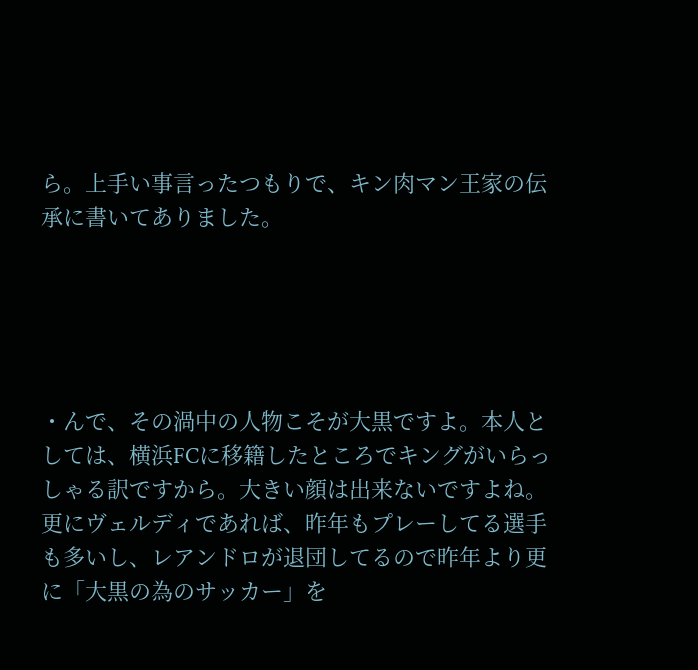ら。上手い事言ったつもりで、キン肉マン王家の伝承に書いてありました。





・んで、その渦中の人物こそが大黒ですよ。本人としては、横浜FCに移籍したところでキングがいらっしゃる訳ですから。大きい顔は出来ないですよね。更にヴェルディであれば、昨年もプレーしてる選手も多いし、レアンドロが退団してるので昨年より更に「大黒の為のサッカー」を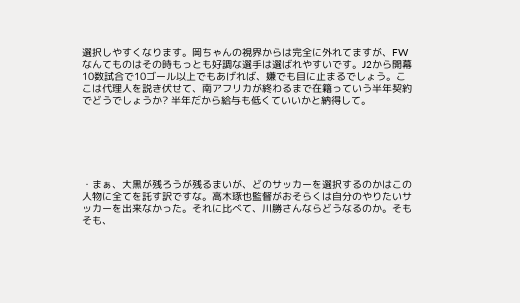選択しやすくなります。岡ちゃんの視界からは完全に外れてますが、FWなんてものはその時もっとも好調な選手は選ばれやすいです。J2から開幕10数試合で10ゴール以上でもあげれば、嫌でも目に止まるでしょう。ここは代理人を説き伏せて、南アフリカが終わるまで在籍っていう半年契約でどうでしょうか? 半年だから給与も低くていいかと納得して。






・まぁ、大黒が残ろうが残るまいが、どのサッカーを選択するのかはこの人物に全てを託す訳ですな。高木琢也監督がおそらくは自分のやりたいサッカーを出来なかった。それに比べて、川勝さんならどうなるのか。そもそも、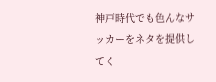神戸時代でも色んなサッカーをネタを提供してく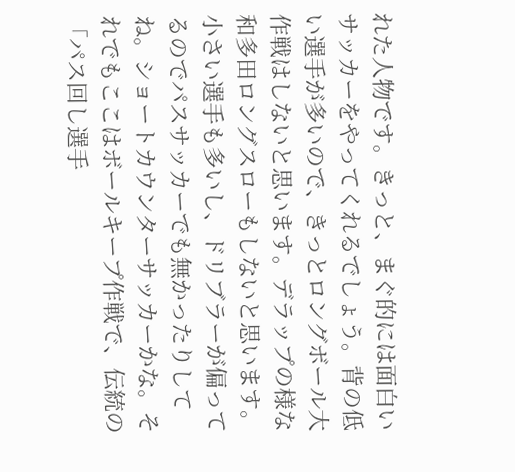れた人物です。きっと、まぐ的には面白いサッカーをやってくれるでしょう。背の低い選手が多いので、きっとロングボール大作戦はしないと思います。デラップの様な和多田ロングスローもしないと思います。小さい選手も多いし、ドリブラーが偏ってるのでパスサッカーでも無かったりしてね。ショートカウンターサッカーかな。それでもここはボールキープ作戦で、伝統の「パス回し選手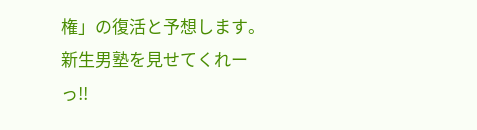権」の復活と予想します。新生男塾を見せてくれーっ!!